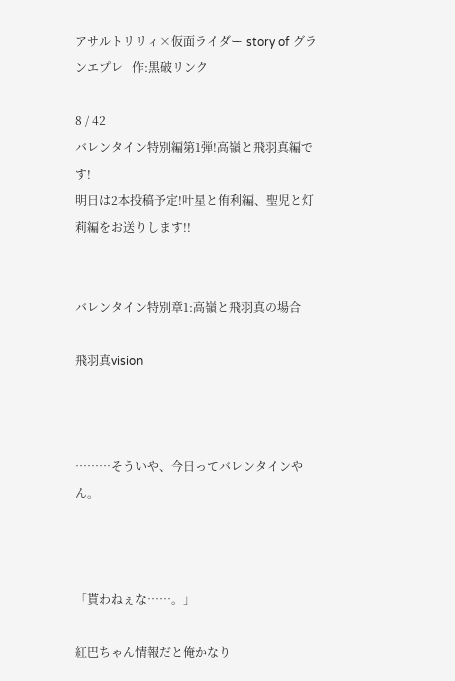アサルトリリィ×仮面ライダー story of グランエプレ   作:黒破リンク

8 / 42
バレンタイン特別編第1弾!高嶺と飛羽真編です!
明日は2本投稿予定!叶星と侑利編、聖児と灯莉編をお送りします!!


バレンタイン特別章1:高嶺と飛羽真の場合

飛羽真vision



………そういや、今日ってバレンタインやん。



「貰わねぇな……。」

紅巴ちゃん情報だと俺かなり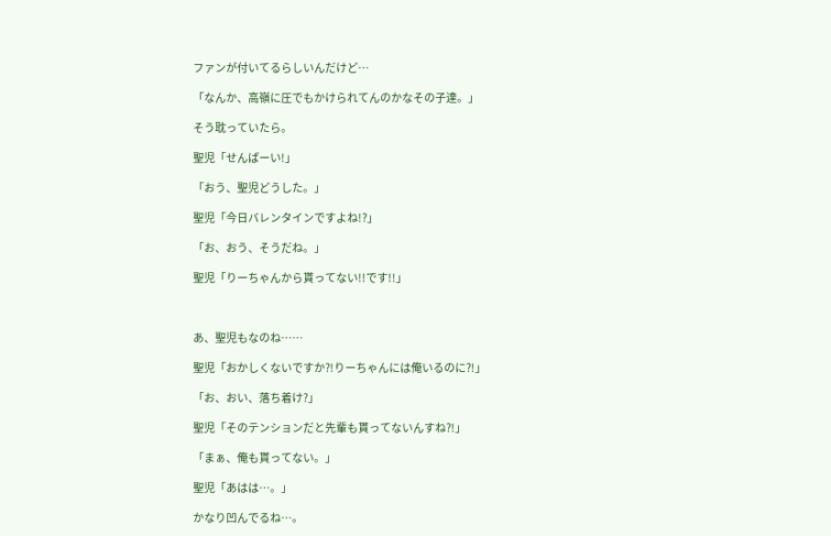ファンが付いてるらしいんだけど…

「なんか、高嶺に圧でもかけられてんのかなその子達。」

そう耽っていたら。

聖児「せんぱーい!」

「おう、聖児どうした。」

聖児「今日バレンタインですよね!?」

「お、おう、そうだね。」

聖児「りーちゃんから貰ってない!!です!!」



あ、聖児もなのね……

聖児「おかしくないですか?!りーちゃんには俺いるのに?!」

「お、おい、落ち着け?」

聖児「そのテンションだと先輩も貰ってないんすね?!」

「まぁ、俺も貰ってない。」

聖児「あはは…。」

かなり凹んでるね…。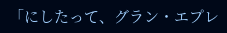「にしたって、グラン・エプレ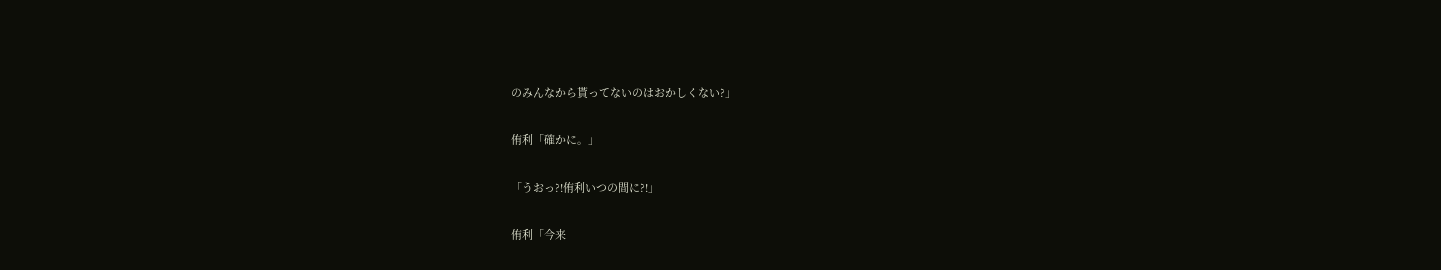のみんなから貰ってないのはおかしくない?」

侑利「確かに。」

「うおっ?!侑利いつの間に?!」

侑利「今来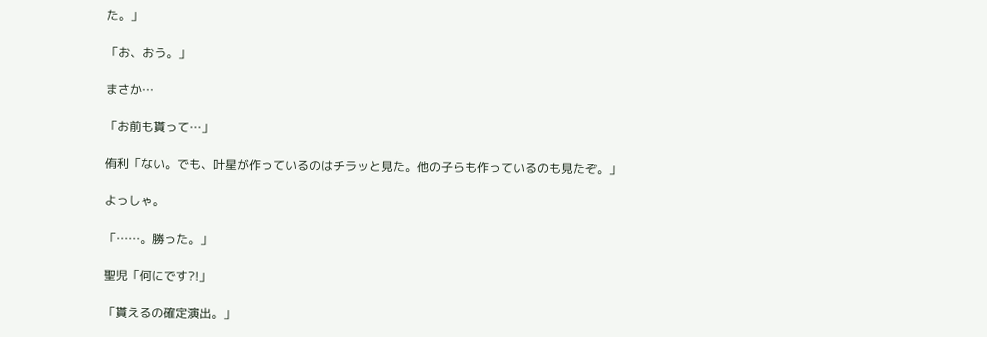た。」

「お、おう。」

まさか…

「お前も貰って…」

侑利「ない。でも、叶星が作っているのはチラッと見た。他の子らも作っているのも見たぞ。」

よっしゃ。

「……。勝った。」

聖児「何にです?!」

「貰えるの確定演出。」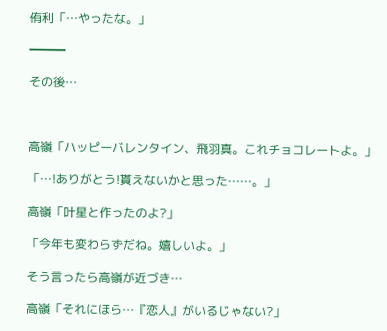侑利「…やったな。」

━━━

その後…



高嶺「ハッピーバレンタイン、飛羽真。これチョコレートよ。」

「…!ありがとう!貰えないかと思った……。」

高嶺「叶星と作ったのよ?」

「今年も変わらずだね。嬉しいよ。」

そう言ったら高嶺が近づき…

高嶺「それにほら…『恋人』がいるじゃない?」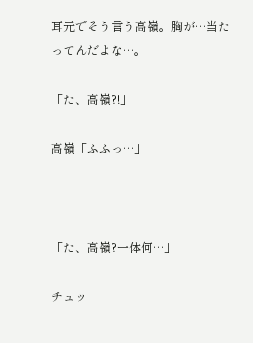耳元でそう言う高嶺。胸が…当たってんだよな…。

「た、高嶺?!」

高嶺「ふふっ…」



「た、高嶺?一体何…」

チュッ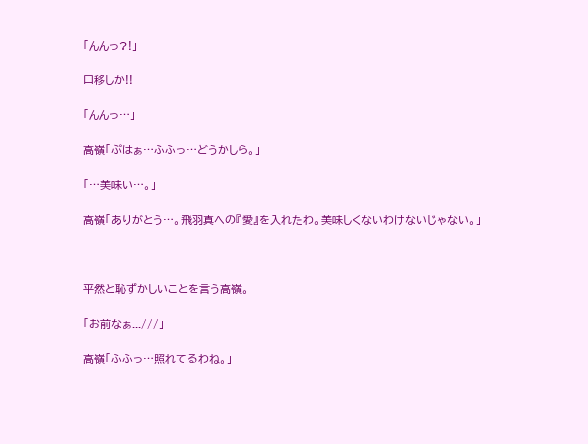「んんっ?!」

口移しか!!

「んんっ…」

高嶺「ぷはぁ…ふふっ…どうかしら。」

「…美味い…。」

高嶺「ありがとう…。飛羽真への『愛』を入れたわ。美味しくないわけないじゃない。」



平然と恥ずかしいことを言う高嶺。

「お前なぁ...///」

高嶺「ふふっ…照れてるわね。」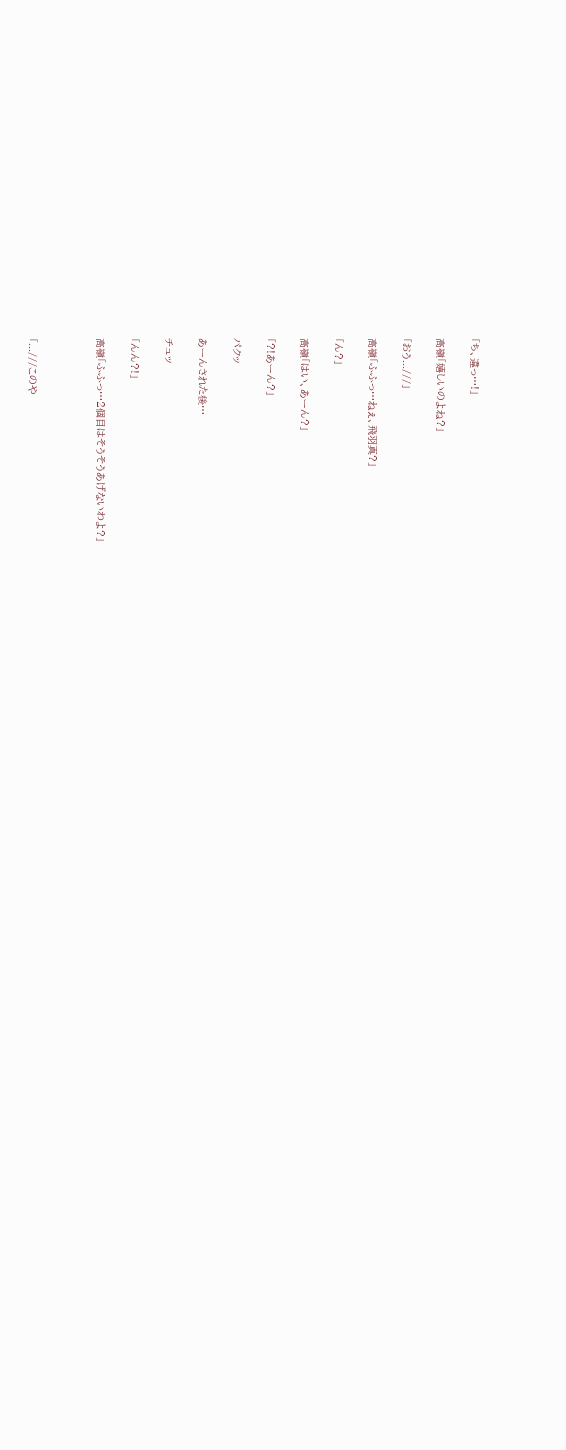「ち、違っ…!」

高嶺「嬉しいのよね?」

「おう...///」

高嶺「ふふっ…ねぇ、飛羽真?」

「ん?」

高嶺「はい、あーん?」

「?!あーん?」

パクッ

あーんされた後…

チュッ

「んん?!」

高嶺「ふふっ…2個目はそうそうあげないわよ?」



「...///このや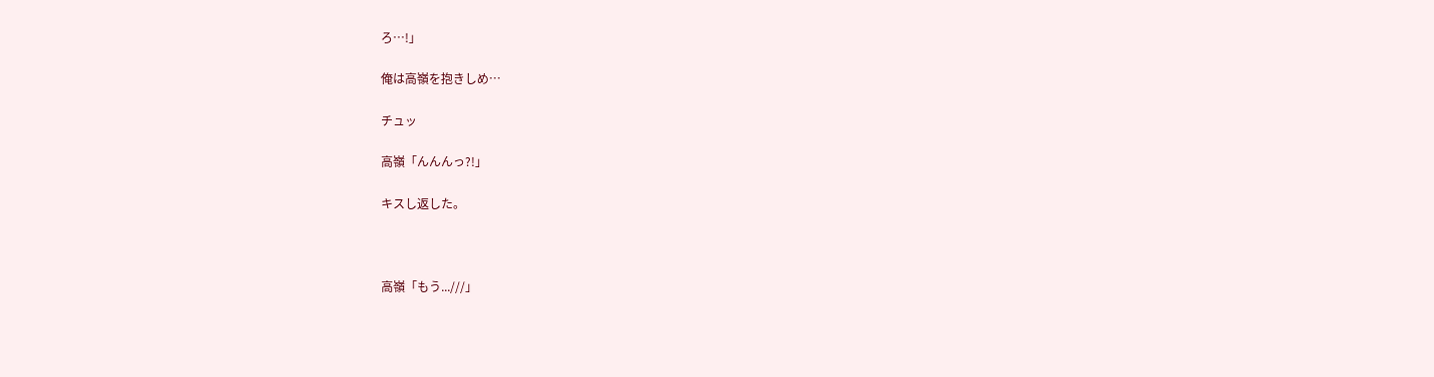ろ…!」

俺は高嶺を抱きしめ…

チュッ

高嶺「んんんっ?!」

キスし返した。



高嶺「もう...///」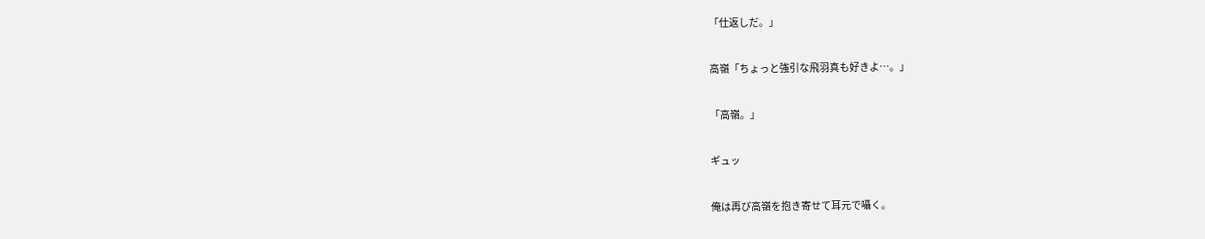「仕返しだ。」

高嶺「ちょっと強引な飛羽真も好きよ…。」

「高嶺。」

ギュッ

俺は再び高嶺を抱き寄せて耳元で囁く。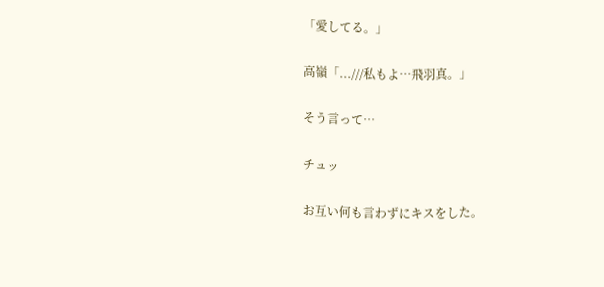「愛してる。」

高嶺「...///私もよ…飛羽真。」

そう言って…

チュッ

お互い何も言わずにキスをした。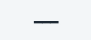━━━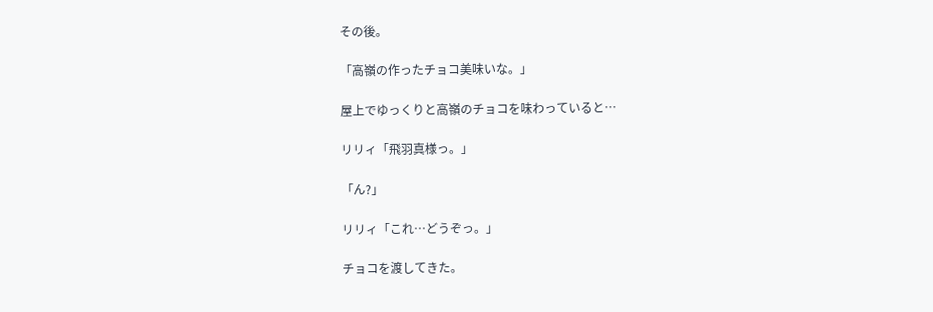その後。

「高嶺の作ったチョコ美味いな。」

屋上でゆっくりと高嶺のチョコを味わっていると…

リリィ「飛羽真様っ。」

「ん?」

リリィ「これ…どうぞっ。」

チョコを渡してきた。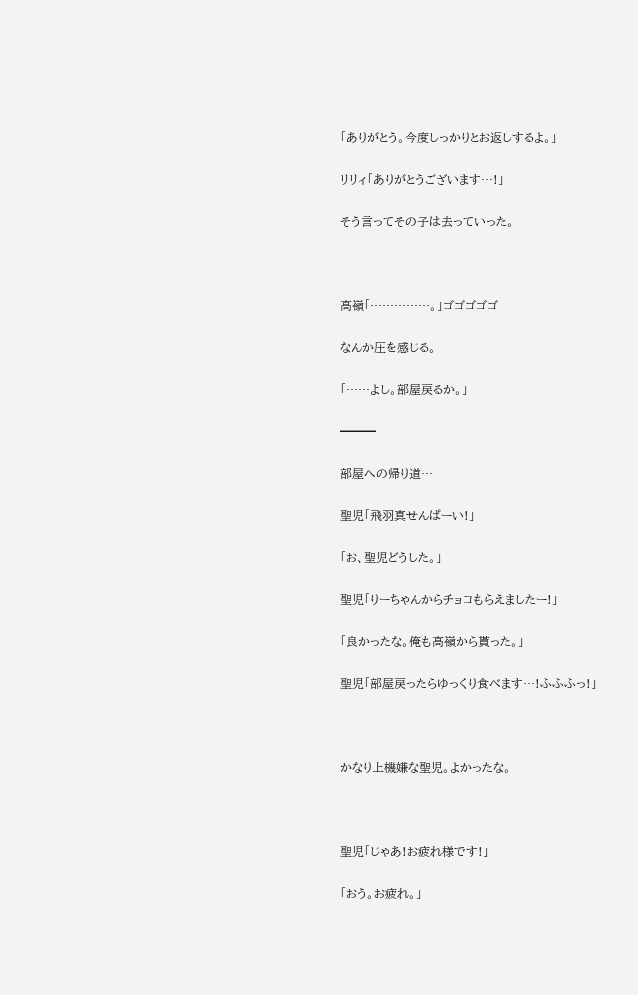「ありがとう。今度しっかりとお返しするよ。」

リリィ「ありがとうございます…!」

そう言ってその子は去っていった。



高嶺「……………。」ゴゴゴゴゴ

なんか圧を感じる。

「……よし。部屋戻るか。」

━━━

部屋への帰り道…

聖児「飛羽真せんぱーい!」

「お、聖児どうした。」

聖児「りーちゃんからチョコもらえましたー!」

「良かったな。俺も高嶺から貰った。」

聖児「部屋戻ったらゆっくり食べます…!ふふふっ!」



かなり上機嫌な聖児。よかったな。



聖児「じゃあ!お疲れ様です!」

「おう。お疲れ。」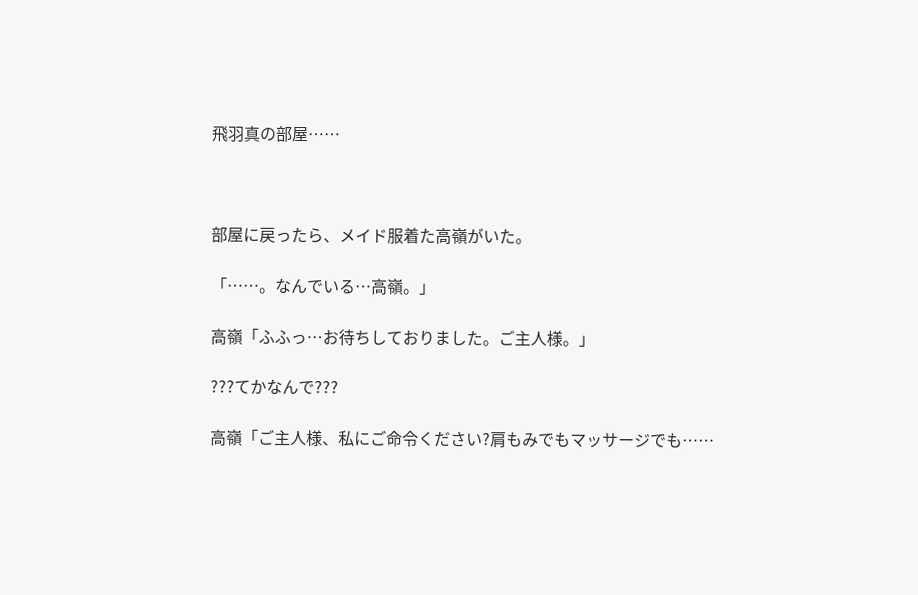飛羽真の部屋……



部屋に戻ったら、メイド服着た高嶺がいた。

「……。なんでいる…高嶺。」

高嶺「ふふっ…お待ちしておりました。ご主人様。」

???てかなんで???

高嶺「ご主人様、私にご命令ください?肩もみでもマッサージでも……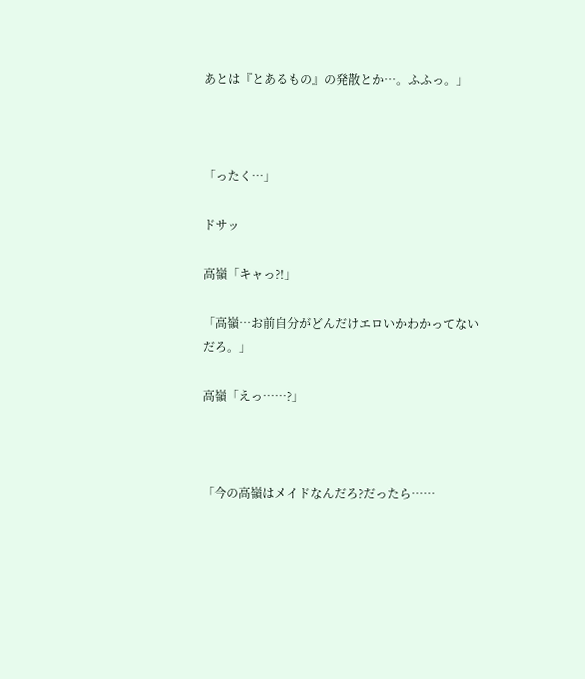あとは『とあるもの』の発散とか…。ふふっ。」



「ったく…」

ドサッ

高嶺「キャっ?!」

「高嶺…お前自分がどんだけエロいかわかってないだろ。」

高嶺「えっ……?」



「今の高嶺はメイドなんだろ?だったら……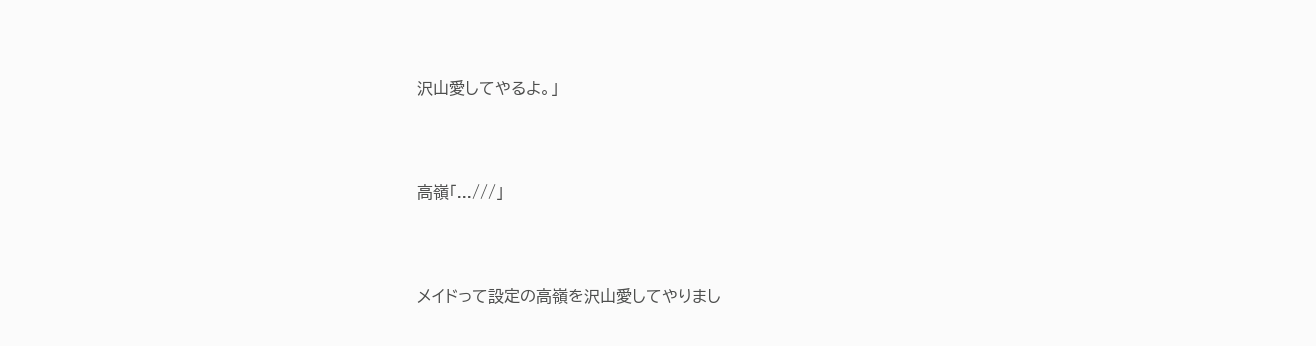沢山愛してやるよ。」



高嶺「...///」



メイドって設定の高嶺を沢山愛してやりまし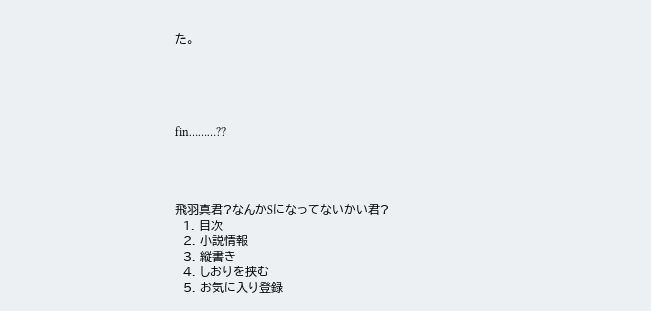た。





fin………??




飛羽真君?なんかSになってないかい君?
  1. 目次
  2. 小説情報
  3. 縦書き
  4. しおりを挟む
  5. お気に入り登録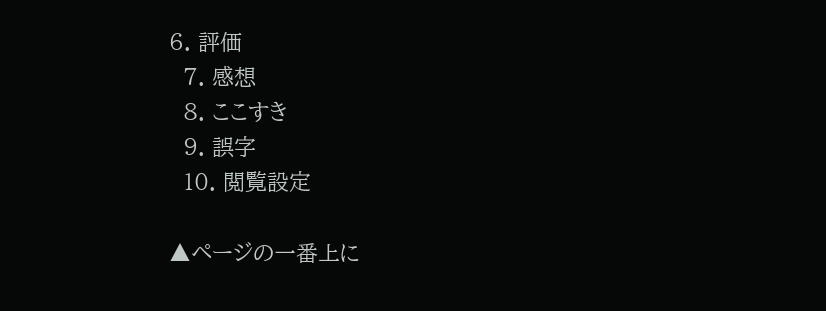6. 評価
  7. 感想
  8. ここすき
  9. 誤字
  10. 閲覧設定

▲ページの一番上に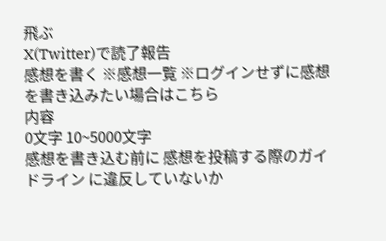飛ぶ
X(Twitter)で読了報告
感想を書く ※感想一覧 ※ログインせずに感想を書き込みたい場合はこちら
内容
0文字 10~5000文字
感想を書き込む前に 感想を投稿する際のガイドライン に違反していないか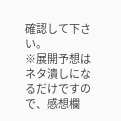確認して下さい。
※展開予想はネタ潰しになるだけですので、感想欄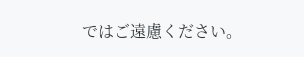ではご遠慮ください。